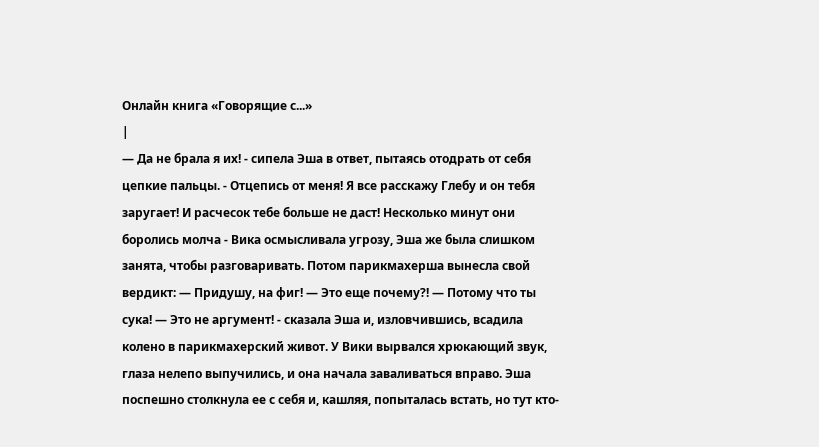Онлайн книга «Говорящие с...»
|
— Да не брала я их! - сипела Эша в ответ, пытаясь отодрать от себя цепкие пальцы. - Отцепись от меня! Я все расскажу Глебу и он тебя заругает! И расчесок тебе больше не даст! Несколько минут они боролись молча - Вика осмысливала угрозу, Эша же была слишком занята, чтобы разговаривать. Потом парикмахерша вынесла свой вердикт: — Придушу, на фиг! — Это еще почему?! — Потому что ты сука! — Это не аргумент! - сказала Эша и, изловчившись, всадила колено в парикмахерский живот. У Вики вырвался хрюкающий звук, глаза нелепо выпучились, и она начала заваливаться вправо. Эша поспешно столкнула ее с себя и, кашляя, попыталась встать, но тут кто-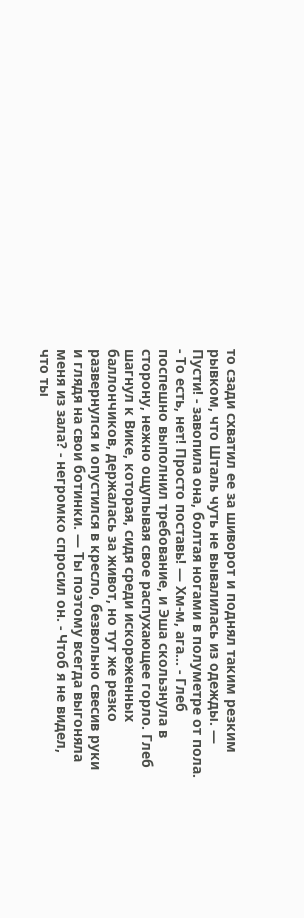то сзади схватил ее за шиворот и поднял таким резким рывком, что Шталь чуть не вывалилась из одежды. — Пусти! - завопила она, болтая ногами в полуметре от пола. - То есть, нет! Просто поставь! — Хм-м, ага... - Глеб поспешно выполнил требование, и Эша скользнула в сторону, нежно ощупывая свое распухающее горло. Глеб шагнул к Вике, которая, сидя среди искореженных баллончиков, держалась за живот, но тут же резко развернулся и опустился в кресло, безвольно свесив руки и глядя на свои ботинки. — Ты поэтому всегда выгоняла меня из зала? - негромко спросил он. - Чтоб я не видел, что ты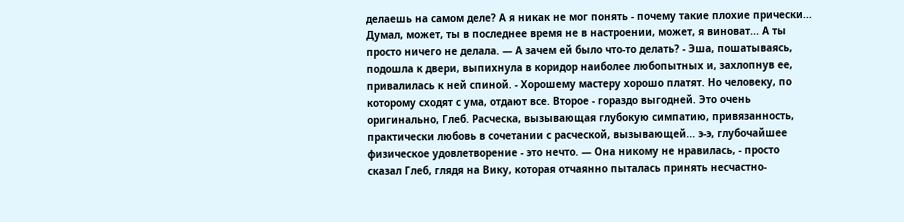делаешь на самом деле? А я никак не мог понять - почему такие плохие прически... Думал, может, ты в последнее время не в настроении, может, я виноват... А ты просто ничего не делала. — А зачем ей было что-то делать? - Эша, пошатываясь, подошла к двери, выпихнула в коридор наиболее любопытных и, захлопнув ее, привалилась к ней спиной. - Хорошему мастеру хорошо платят. Но человеку, по которому сходят с ума, отдают все. Второе - гораздо выгодней. Это очень оригинально, Глеб. Расческа, вызывающая глубокую симпатию, привязанность, практически любовь в сочетании с расческой, вызывающей... э-э, глубочайшее физическое удовлетворение - это нечто. — Она никому не нравилась, - просто сказал Глеб, глядя на Вику, которая отчаянно пыталась принять несчастно-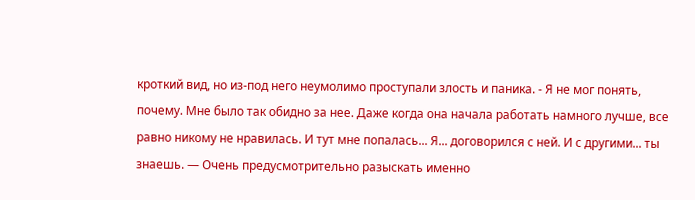кроткий вид, но из-под него неумолимо проступали злость и паника. - Я не мог понять, почему. Мне было так обидно за нее. Даже когда она начала работать намного лучше, все равно никому не нравилась. И тут мне попалась... Я... договорился с ней. И с другими... ты знаешь. — Очень предусмотрительно разыскать именно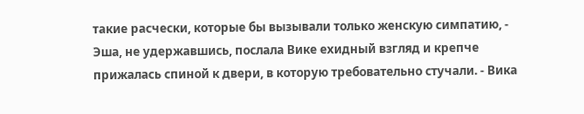такие расчески, которые бы вызывали только женскую симпатию, - Эша, не удержавшись, послала Вике ехидный взгляд и крепче прижалась спиной к двери, в которую требовательно стучали. - Вика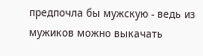предпочла бы мужскую - ведь из мужиков можно выкачать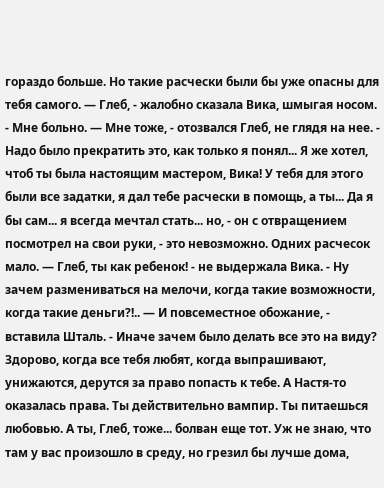гораздо больше. Но такие расчески были бы уже опасны для тебя самого. — Глеб, - жалобно сказала Вика, шмыгая носом. - Мне больно. — Мне тоже, - отозвался Глеб, не глядя на нее. - Надо было прекратить это, как только я понял... Я же хотел, чтоб ты была настоящим мастером, Вика! У тебя для этого были все задатки, я дал тебе расчески в помощь, а ты... Да я бы сам... я всегда мечтал стать... но, - он с отвращением посмотрел на свои руки, - это невозможно. Одних расчесок мало. — Глеб, ты как ребенок! - не выдержала Вика. - Ну зачем размениваться на мелочи, когда такие возможности, когда такие деньги?!.. — И повсеместное обожание, - вставила Шталь. - Иначе зачем было делать все это на виду? Здорово, когда все тебя любят, когда выпрашивают, унижаются, дерутся за право попасть к тебе. А Настя-то оказалась права. Ты действительно вампир. Ты питаешься любовью. А ты, Глеб, тоже... болван еще тот. Уж не знаю, что там у вас произошло в среду, но грезил бы лучше дома,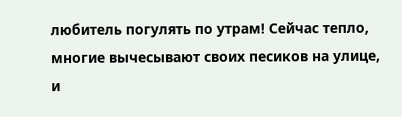любитель погулять по утрам! Сейчас тепло, многие вычесывают своих песиков на улице, и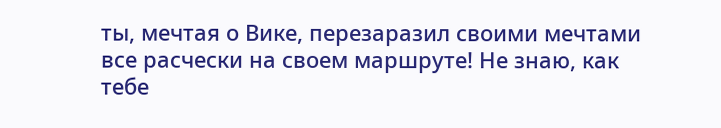ты, мечтая о Вике, перезаразил своими мечтами все расчески на своем маршруте! Не знаю, как тебе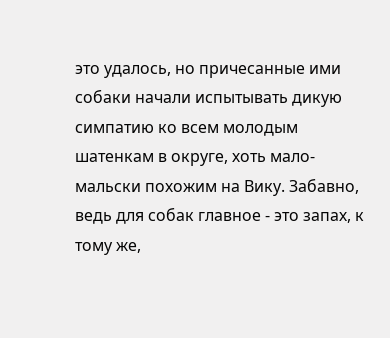это удалось, но причесанные ими собаки начали испытывать дикую симпатию ко всем молодым шатенкам в округе, хоть мало-мальски похожим на Вику. Забавно, ведь для собак главное - это запах, к тому же,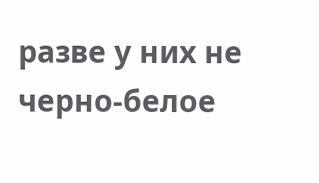разве у них не черно-белое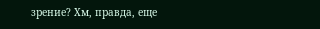зрение? Хм, правда, еще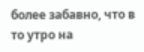более забавно, что в то утро на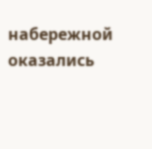набережной оказались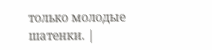только молодые шатенки. |